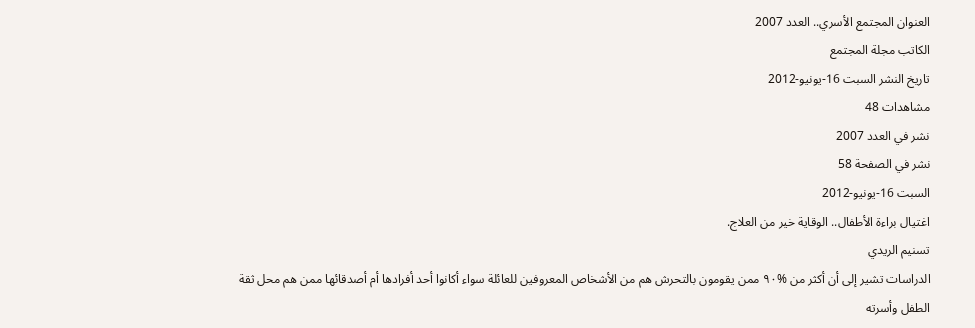العنوان المجتمع الأسري.. العدد 2007
الكاتب مجلة المجتمع
تاريخ النشر السبت 16-يونيو-2012
مشاهدات 48
نشر في العدد 2007
نشر في الصفحة 58
السبت 16-يونيو-2012
اغتيال براءة الأطفال.. الوقاية خير من العلاج.
تسنيم الريدي
الدراسات تشير إلى أن أكثر من %۹۰ ممن يقومون بالتحرش هم من الأشخاص المعروفين للعائلة سواء أكانوا أحد أفرادها أم أصدقائها ممن هم محل ثقة الطفل وأسرته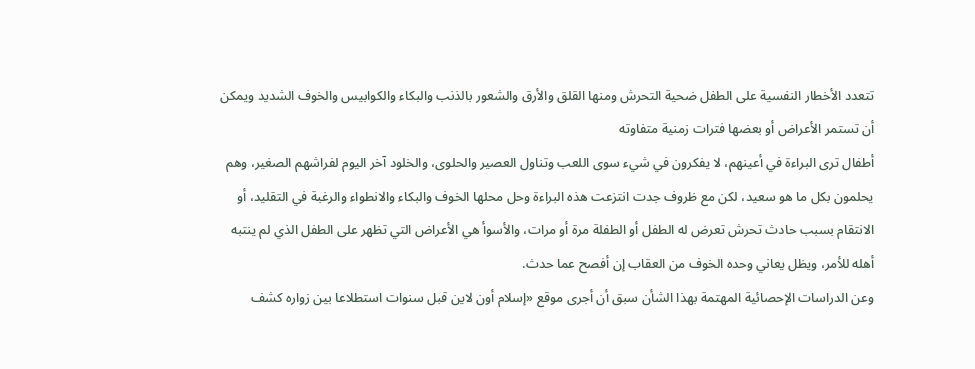تتعدد الأخطار النفسية على الطفل ضحية التحرش ومنها القلق والأرق والشعور بالذنب والبكاء والكوابيس والخوف الشديد ويمكن أن تستمر الأعراض أو بعضها فترات زمنية متفاوته
أطفال ترى البراءة في أعينهم، لا يفكرون في شيء سوى اللعب وتناول العصير والحلوى، والخلود آخر اليوم لفراشهم الصغير، وهم يحلمون بكل ما هو سعيد، لكن مع ظروف جدت انتزعت هذه البراءة وحل محلها الخوف والبكاء والانطواء والرغبة في التقليد، أو الانتقام بسبب حادث تحرش تعرض له الطفل أو الطفلة مرة أو مرات، والأسوأ هي الأعراض التي تظهر على الطفل الذي لم ينتبه أهله للأمر، ويظل يعاني وحده الخوف من العقاب إن أفصح عما حدث.
وعن الدراسات الإحصائية المهتمة بهذا الشأن سبق أن أجرى موقع «إسلام أون لاين قبل سنوات استطلاعا بين زواره كشف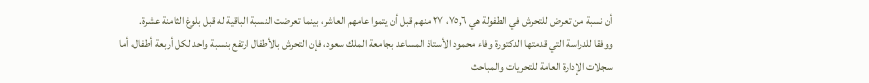أن نسبة من تعرض للتحرش في الطفولة هي ٧٥,٦، ۲۷ منهم قبل أن يتموا عامهم العاشر، بينما تعرضت النسبة الباقية له قبل بلوغ الثامنة عشرة.
ووفقا للدراسة التي قدمتها الدكتورة وفاء محمود الأستاذ المساعد بجامعة الملك سعود، فإن التحرش بالأطفال ارتفع بنسبة واحد لكل أربعة أطفال، أما سجلات الإدارة العامة للتحريات والمباحث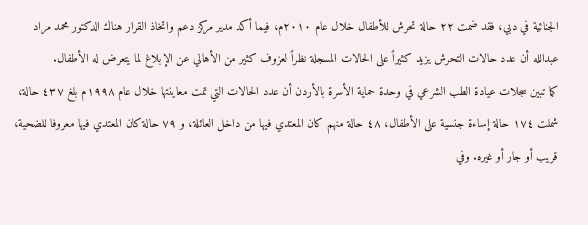الجنائية في دبي، فقد ضمت ۲۲ حالة تحرش للأطفال خلال عام ۲۰۱۰م، فيما أكد مدير مركز دعم واتخاذ القرار هناك الدكتور محمد مراد عبدالله أن عدد حالات التحرش يزيد كثيراً على الحالات المسجلة نظراً لعزوف كثير من الأهالي عن الإبلاغ لما يتعرض له الأطفال.
كما تبين سجلات عيادة الطب الشرعي في وحدة حماية الأسرة بالأردن أن عدد الحالات التي تمت معاينتها خلال عام ١٩٩٨م بلغ ٤٣٧ حالة، شملت ١٧٤ حالة إساءة جنسية على الأطفال، ٤٨ حالة منهم كان المعتدي فيها من داخل العائلة، و ٧٩ حالة كان المعتدي فيها معروفا للضحية، قريب أو جار أو غيره. وفي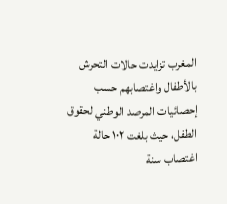المغرب تزايدت حالات التحرش بالأطفال واغتصابهم حسب إحصائيات المرصد الوطني لحقوق الطفل، حيث بلغت ۱۰۲ حالة اغتصاب سنة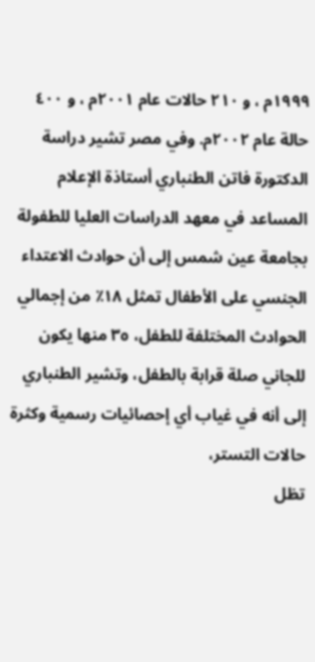١٩٩٩م ، و ٢١٠ حالات عام ٢٠٠١م ، و ٤٠٠ حالة عام ٢٠٠٢م. وفي مصر تشير دراسة الدكتورة فاتن الطنباري أستاذة الإعلام المساعد في معهد الدراسات العليا للطفولة بجامعة عين شمس إلى أن حوادث الاعتداء الجنسي على الأطفال تمثل ۱۸٪ من إجمالي الحوادث المختلفة للطفل، ٣٥ منها يكون للجاني صلة قرابة بالطفل، وتشير الطنباري إلى أنه في غياب أي إحصائيات رسمية وكثرة حالات التستر،
تظل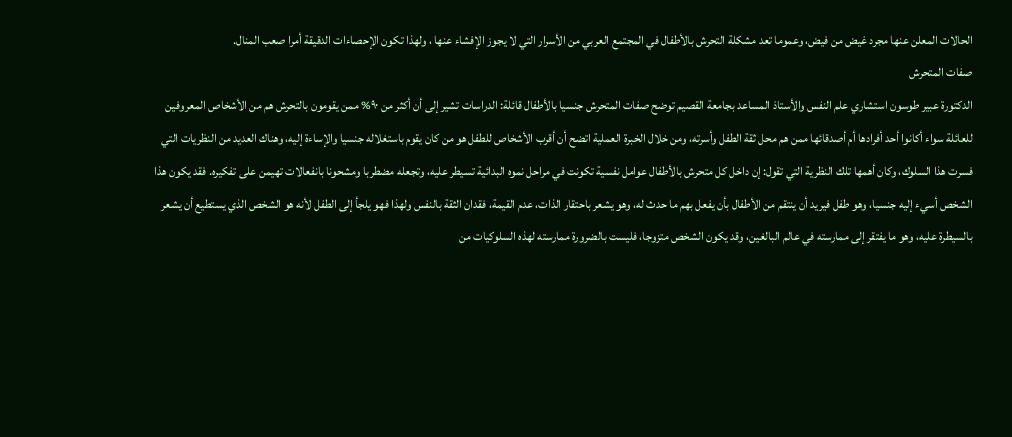الحالات المعلن عنها مجرد غيض من فيض، وعموما تعد مشكلة التحرش بالأطفال في المجتمع العربي من الأسرار التي لا يجوز الإفشاء عنها ، ولهذا تكون الإحصاءات الدقيقة أمرا صعب المنال.
صفات المتحرش
الدكتورة عبير طوسون استشاري علم النفس والأستاذ المساعد بجامعة القصيم توضح صفات المتحرش جنسيا بالأطفال قائلة: الدراسات تشير إلى أن أكثر من ٩٠% ممن يقومون بالتحرش هم من الأشخاص المعروفين للعائلة سواء أكانوا أحد أفرادها أم أصدقائها ممن هم محل ثقة الطفل وأسرته، ومن خلال الخبرة العملية اتضح أن أقرب الأشخاص للطفل هو من كان يقوم باستغلاله جنسيا والإساءة إليه، وهناك العديد من النظريات التي فسرت هذا السلوك، وكان أهمها تلك النظرية التي تقول: إن داخل كل متحرش بالأطفال عوامل نفسية تكونت في مراحل نموه البدائية تسيطر عليه، وتجعله مضطربا ومشحونا بانفعالات تهيمن على تفكيره. فقد يكون هذا الشخص أسيء إليه جنسيا، وهو طفل فيريد أن ينتقم من الأطفال بأن يفعل بهم ما حدث له، وهو يشعر باحتقار الذات، عدم القيمة، فقدان الثقة بالنفس ولهذا فهو يلجأ إلى الطفل لأنه هو الشخص الذي يستطيع أن يشعر بالسيطرة عليه، وهو ما يفتقر إلى ممارسته في عالم البالغين، وقد يكون الشخص متزوجا، فليست بالضرورة ممارسته لهذه السلوكيات من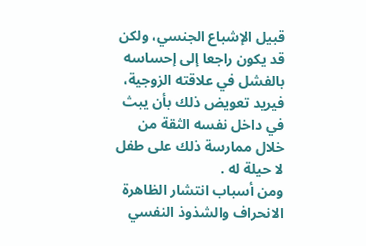قبيل الإشباع الجنسي، ولكن قد يكون راجعا إلى إحساسه بالفشل في علاقته الزوجية، فيريد تعويض ذلك بأن يبث في داخل نفسه الثقة من خلال ممارسة ذلك على طفل لا حيلة له .
ومن أسباب انتشار الظاهرة الانحراف والشذوذ النفسي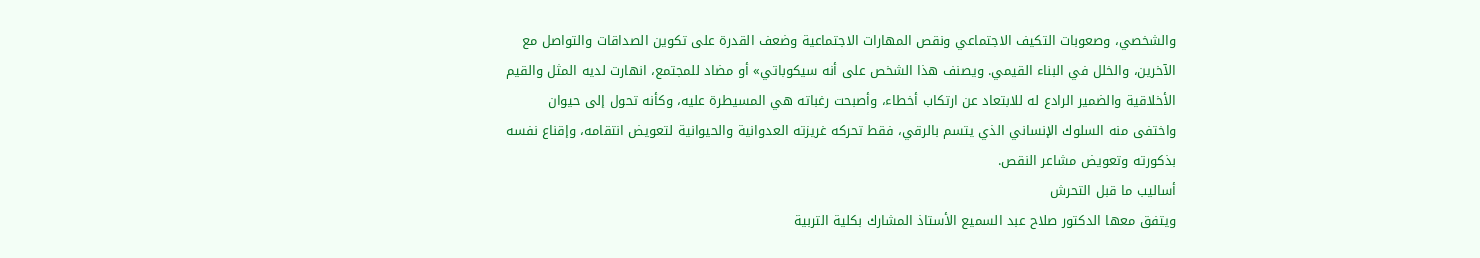والشخصي، وصعوبات التكيف الاجتماعي ونقص المهارات الاجتماعية وضعف القدرة على تكوين الصداقات والتواصل مع الآخرين، والخلل في البناء القيمي. ويصنف هذا الشخص على أنه سيكوباتي» أو مضاد للمجتمع، انهارت لديه المثل والقيم الأخلاقية والضمير الرادع له للابتعاد عن ارتكاب أخطاء، وأصبحت رغباته هي المسيطرة عليه، وكأنه تحول إلى حيوان واختفى منه السلوك الإنساني الذي يتسم بالرقي، فقط تحركه غريزته العدوانية والحيوانية لتعويض انتقامه، وإقناع نفسه بذكورته وتعويض مشاعر النقص.
أساليب ما قبل التحرش
ويتفق معها الدكتور صلاح عبد السميع الأستاذ المشارك بكلية التربية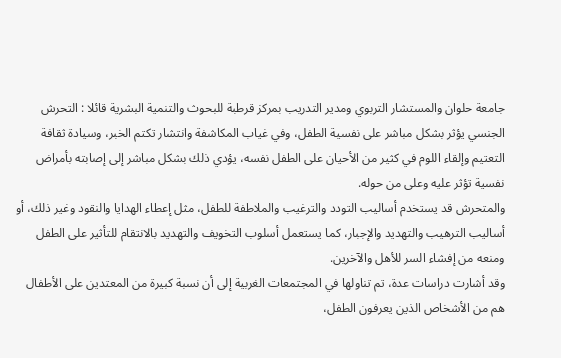جامعة حلوان والمستشار التربوي ومدير التدريب بمركز قرطبة للبحوث والتنمية البشرية قائلا : التحرش الجنسي يؤثر بشكل مباشر على نفسية الطفل، وفي غياب المكاشفة وانتشار تكتم الخبر، وسيادة ثقافة التعتيم وإلقاء اللوم في كثير من الأحيان على الطفل نفسه، يؤدي ذلك بشكل مباشر إلى إصابته بأمراض نفسية تؤثر عليه وعلى من حوله.
والمتحرش قد يستخدم أساليب التودد والترغيب والملاطفة للطفل، مثل إعطاء الهدايا والنقود وغير ذلك، أو أساليب الترهيب والتهديد والإجبار، كما يستعمل أسلوب التخويف والتهديد بالانتقام للتأثير على الطفل ومنعه من إفشاء السر للأهل والآخرين.
وقد أشارت دراسات عدة، تم تناولها في المجتمعات الغربية إلى أن نسبة كبيرة من المعتدين على الأطفال هم من الأشخاص الذين يعرفون الطفل،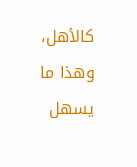كالأهل، وهذا ما يسهل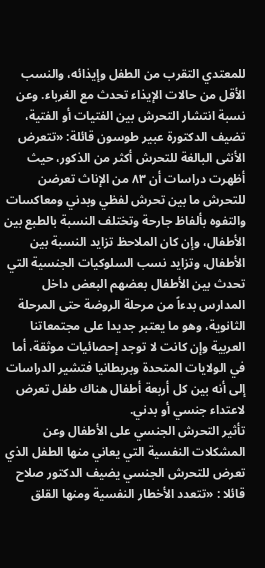للمعتدي التقرب من الطفل وإيذائه، والنسب الأقل من حالات الإيذاء تحدث مع الغرباء. وعن نسبة انتشار التحرش بين الفتيات أو الفتية، تضيف الدكتورة عبير طوسون قائلة: «تتعرض الأنثى البالغة للتحرش أكثر من الذكور، حيث أظهرت دراسات أن ۸۳ من الإناث تعرضن للتحرش ما بين تحرش لفظي وبدني ومعاكسات والتفوه بألفاظ جارحة وتختلف النسبة بالطبع بين الأطفال، وإن كان الملاحظ تزايد النسبة بين الأطفال، وتزايد نسب السلوكيات الجنسية التي تحدث بين الأطفال بعضهم البعض داخل المدارس بدءاً من مرحلة الروضة حتى المرحلة الثانوية، وهو ما يعتبر جديدا على مجتمعاتنا العربية وإن كانت لا توجد إحصائيات موثقة، أما في الولايات المتحدة وبريطانيا فتشير الدراسات إلى أنه بين كل أربعة أطفال هناك طفل تعرض لاعتداء جنسي أو بدني.
تأثير التحرش الجنسي على الأطفال وعن المشكلات النفسية التي يعاني منها الطفل الذي تعرض للتحرش الجنسي يضيف الدكتور صلاح قائلا : «تتعدد الأخطار النفسية ومنها القلق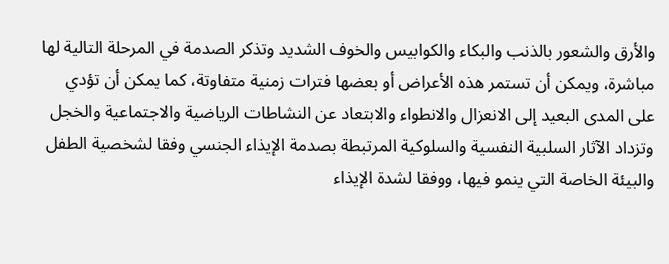والأرق والشعور بالذنب والبكاء والكوابيس والخوف الشديد وتذكر الصدمة في المرحلة التالية لها مباشرة، ويمكن أن تستمر هذه الأعراض أو بعضها فترات زمنية متفاوتة، كما يمكن أن تؤدي على المدى البعيد إلى الانعزال والانطواء والابتعاد عن النشاطات الرياضية والاجتماعية والخجل وتزداد الآثار السلبية النفسية والسلوكية المرتبطة بصدمة الإيذاء الجنسي وفقا لشخصية الطفل والبيئة الخاصة التي ينمو فيها، ووفقا لشدة الإيذاء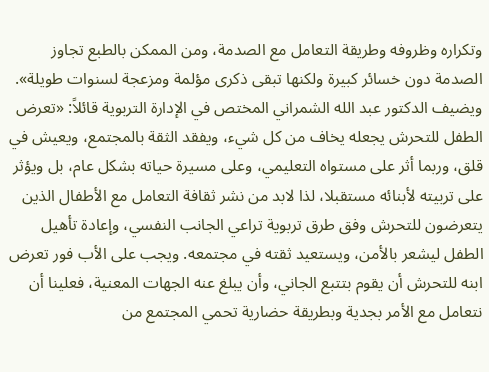وتكراره وظروفه وطريقة التعامل مع الصدمة، ومن الممكن بالطبع تجاوز الصدمة دون خسائر كبيرة ولكنها تبقى ذكرى مؤلمة ومزعجة لسنوات طويلة».
ويضيف الدكتور عبد الله الشمراني المختص في الإدارة التربوية قائلاً: «تعرض الطفل للتحرش يجعله يخاف من كل شيء، ويفقد الثقة بالمجتمع، ويعيش في قلق، وربما أثر على مستواه التعليمي، وعلى مسيرة حياته بشكل عام، بل ويؤثر على تربيته لأبنائه مستقبلا، لذا لابد من نشر ثقافة التعامل مع الأطفال الذين يتعرضون للتحرش وفق طرق تربوية تراعي الجانب النفسي، وإعادة تأهيل الطفل ليشعر بالأمن، ويستعيد ثقته في مجتمعه. ويجب على الأب فور تعرض ابنه للتحرش أن يقوم بتتبع الجاني، وأن يبلغ عنه الجهات المعنية، فعلينا أن نتعامل مع الأمر بجدية وبطريقة حضارية تحمي المجتمع من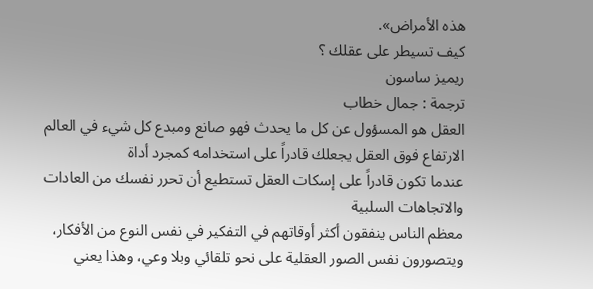هذه الأمراض».
كيف تسيطر على عقلك ؟
ريميز ساسون
ترجمة : جمال خطاب
العقل هو المسؤول عن كل ما يحدث فهو صانع ومبدع كل شيء في العالم
الارتفاع فوق العقل يجعلك قادراً على استخدامه كمجرد أداة
عندما تكون قادراً على إسكات العقل تستطيع أن تحرر نفسك من العادات والاتجاهات السلبية
معظم الناس ينفقون أكثر أوقاتهم في التفكير في نفس النوع من الأفكار، ويتصورون نفس الصور العقلية على نحو تلقائي وبلا وعي، وهذا يعني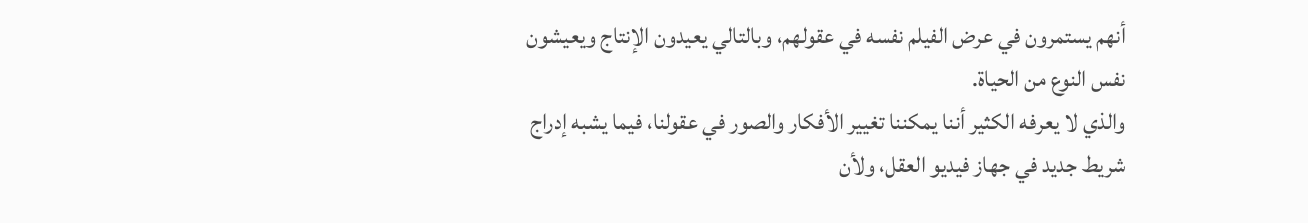أنهم يستمرون في عرض الفيلم نفسه في عقولهم، وبالتالي يعيدون الإنتاج ويعيشون نفس النوع من الحياة.
والذي لا يعرفه الكثير أننا يمكننا تغيير الأفكار والصور في عقولنا، فيما يشبه إدراج شريط جديد في جهاز فيديو العقل، ولأن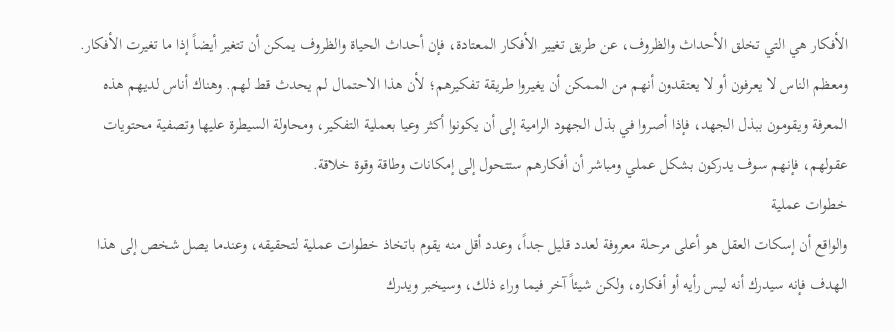الأفكار هي التي تخلق الأحداث والظروف، عن طريق تغيير الأفكار المعتادة، فإن أحداث الحياة والظروف يمكن أن تتغير أيضاً إذا ما تغيرت الأفكار.
ومعظم الناس لا يعرفون أو لا يعتقدون أنهم من الممكن أن يغيروا طريقة تفكيرهم؛ لأن هذا الاحتمال لم يحدث قط لهم. وهناك أناس لديهم هذه المعرفة ويقومون ببذل الجهد، فإذا أصروا في بذل الجهود الرامية إلى أن يكونوا أكثر وعيا بعملية التفكير، ومحاولة السيطرة عليها وتصفية محتويات عقولهم، فإنهم سوف يدركون بشكل عملي ومباشر أن أفكارهم ستتحول إلى إمكانات وطاقة وقوة خلاقة.
خطوات عملية
والواقع أن إسكات العقل هو أعلى مرحلة معروفة لعدد قليل جداً، وعدد أقل منه يقوم باتخاذ خطوات عملية لتحقيقه، وعندما يصل شخص إلى هذا الهدف فإنه سيدرك أنه ليس رأيه أو أفكاره، ولكن شيئاً آخر فيما وراء ذلك، وسيخبر ويدرك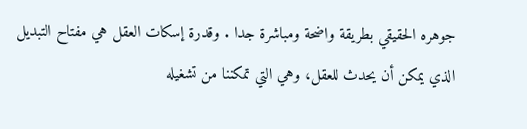جوهره الحقيقي بطريقة واضحة ومباشرة جدا . وقدرة إسكات العقل هي مفتاح التبديل الذي يمكن أن يحدث للعقل، وهي التي تمكننا من تشغيله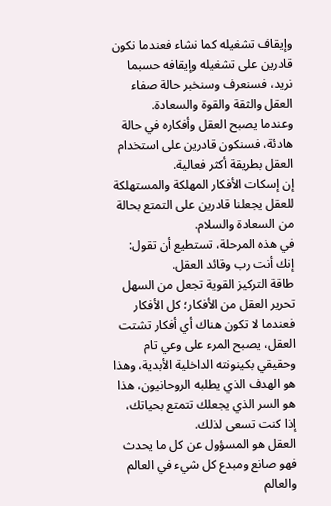وإيقاف تشغيله كما نشاء فعندما نكون قادرين على تشغيله وإيقافه حسبما نريد، فسنعرف وسنخبر حالة صفاء العقل والثقة والقوة والسعادة.
وعندما يصبح العقل وأفكاره في حالة هادئة، فسنكون قادرين على استخدام العقل بطريقة أكثر فعالية.
إن إسكات الأفكار المهلكة والمستهلكة للعقل يجعلنا قادرين على التمتع بحالة من السعادة والسلام.
في هذه المرحلة، تستطيع أن تقول: إنك أنت رب وقائد العقل.
طاقة التركيز القوية تجعل من السهل تحرير العقل من الأفكار؛ كل الأفكار فعندما لا تكون هناك أي أفكار تشتت العقل، يصبح المرء على وعي تام وحقيقي بكينونته الداخلية الأبدية، وهذا هو الهدف الذي يطلبه الروحانيون، هذا هو السر الذي يجعلك تتمتع بحياتك، إذا كنت تسعى لذلك.
العقل هو المسؤول عن كل ما يحدث فهو صانع ومبدع كل شيء في العالم والعالم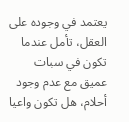يعتمد في وجوده على العقل، تأمل عندما تكون في سبات عميق مع عدم وجود أحلام، هل تكون واعيا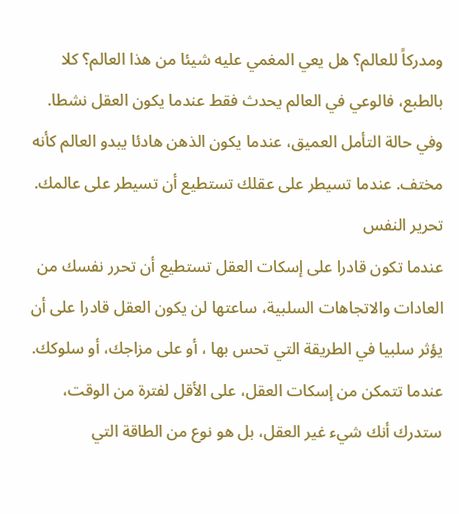ومدركاً للعالم؟ هل يعي المغمي عليه شيئا من هذا العالم؟ كلا بالطبع، فالوعي في العالم يحدث فقط عندما يكون العقل نشطا.
وفي حالة التأمل العميق، عندما يكون الذهن هادئا يبدو العالم كأنه مختف. عندما تسيطر على عقلك تستطيع أن تسيطر على عالمك.
تحرير النفس
عندما تكون قادرا على إسكات العقل تستطيع أن تحرر نفسك من العادات والاتجاهات السلبية، ساعتها لن يكون العقل قادرا على أن يؤثر سلبيا في الطريقة التي تحس بها ، أو على مزاجك، أو سلوكك. عندما تتمكن من إسكات العقل، على الأقل لفترة من الوقت، ستدرك أنك شيء غير العقل، بل هو نوع من الطاقة التي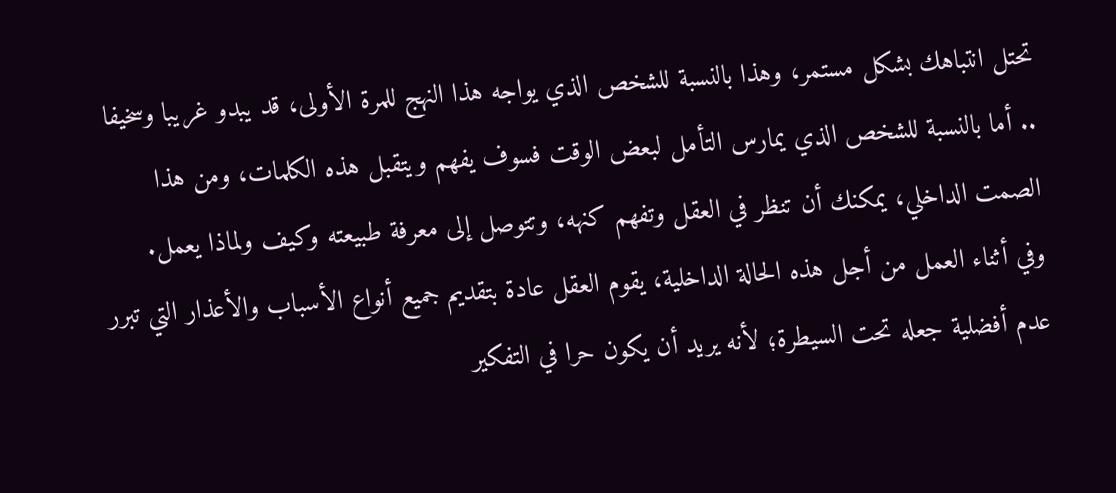تحتل انتباهك بشكل مستمر، وهذا بالنسبة للشخص الذي يواجه هذا النهج للمرة الأولى، قد يبدو غريبا وسخيفا .. أما بالنسبة للشخص الذي يمارس التأمل لبعض الوقت فسوف يفهم ويتقبل هذه الكلمات، ومن هذا الصمت الداخلي، يمكنك أن تنظر في العقل وتفهم كنهه، وتتوصل إلى معرفة طبيعته وكيف ولماذا يعمل.
وفي أثناء العمل من أجل هذه الحالة الداخلية، يقوم العقل عادة بتقديم جميع أنواع الأسباب والأعذار التي تبرر عدم أفضلية جعله تحت السيطرة؛ لأنه يريد أن يكون حرا في التفكير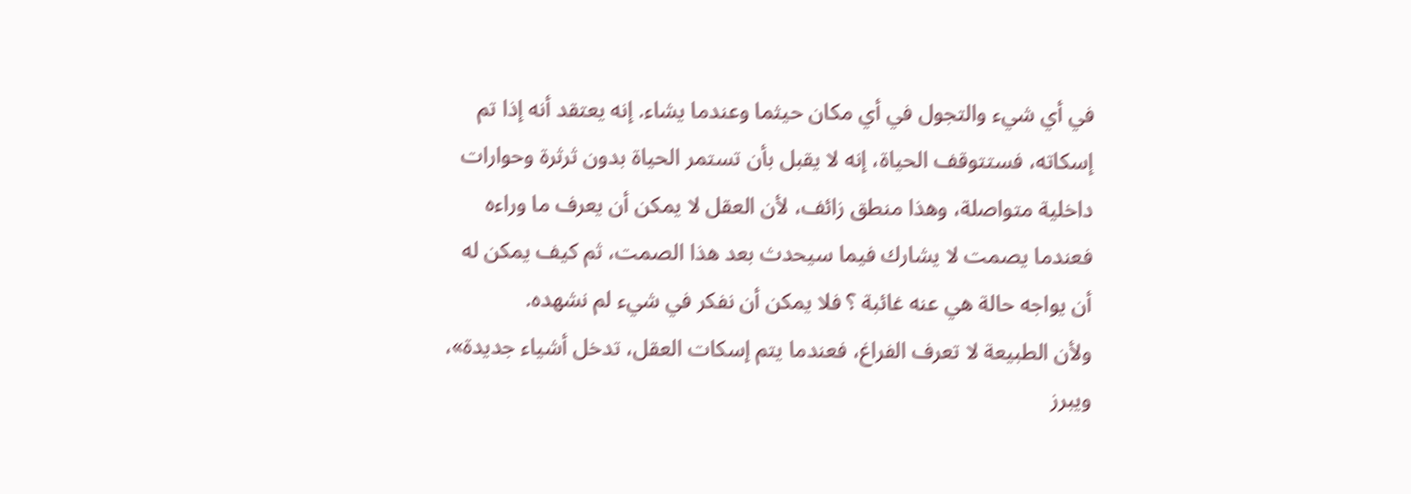في أي شيء والتجول في أي مكان حيثما وعندما يشاء. إنه يعتقد أنه إذا تم إسكاته، فستتوقف الحياة، إنه لا يقبل بأن تستمر الحياة بدون ثرثرة وحوارات داخلية متواصلة، وهذا منطق زائف، لأن العقل لا يمكن أن يعرف ما وراءه فعندما يصمت لا يشارك فيما سيحدث بعد هذا الصمت، ثم كيف يمكن له أن يواجه حالة هي عنه غائبة ؟ فلا يمكن أن نفكر في شيء لم نشهده.
ولأن الطبيعة لا تعرف الفراغ، فعندما يتم إسكات العقل، تدخل أشياء جديدة»، ويبرز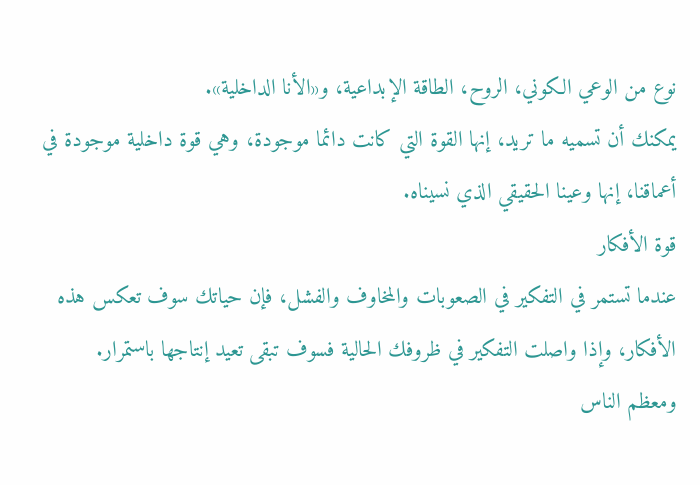نوع من الوعي الكوني، الروح، الطاقة الإبداعية، و«الأنا الداخلية».
يمكنك أن تسميه ما تريد، إنها القوة التي كانت دائما موجودة، وهي قوة داخلية موجودة في أعماقنا، إنها وعينا الحقيقي الذي نسيناه.
قوة الأفكار
عندما تستمر في التفكير في الصعوبات والمخاوف والفشل، فإن حياتك سوف تعكس هذه الأفكار، وإذا واصلت التفكير في ظروفك الحالية فسوف تبقى تعيد إنتاجها باستمرار.
ومعظم الناس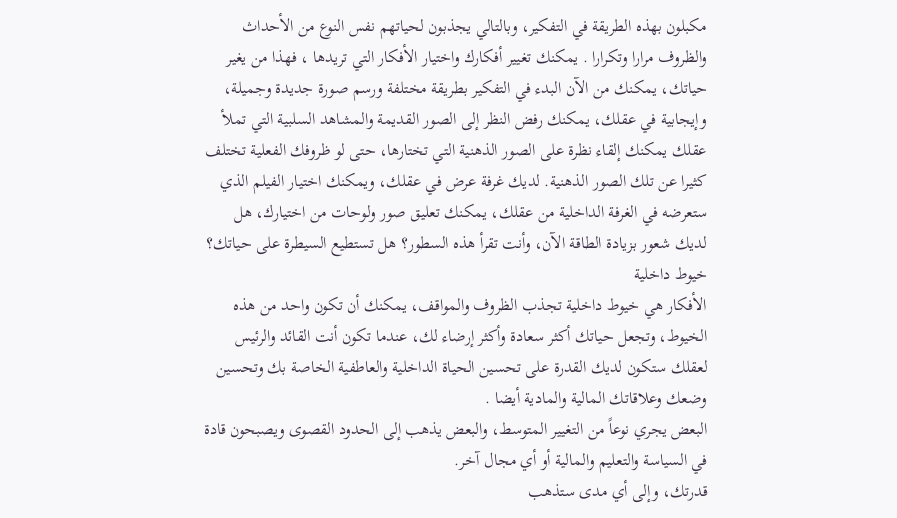مكبلون بهذه الطريقة في التفكير، وبالتالي يجذبون لحياتهم نفس النوع من الأحداث والظروف مرارا وتكرارا . يمكنك تغيير أفكارك واختيار الأفكار التي تريدها ، فهذا من يغير حياتك، يمكنك من الآن البدء في التفكير بطريقة مختلفة ورسم صورة جديدة وجميلة، وإيجابية في عقلك، يمكنك رفض النظر إلى الصور القديمة والمشاهد السلبية التي تملأ عقلك يمكنك إلقاء نظرة على الصور الذهنية التي تختارها، حتى لو ظروفك الفعلية تختلف كثيرا عن تلك الصور الذهنية. لديك غرفة عرض في عقلك، ويمكنك اختيار الفيلم الذي ستعرضه في الغرفة الداخلية من عقلك، يمكنك تعليق صور ولوحات من اختيارك، هل لديك شعور بزيادة الطاقة الآن، وأنت تقرأ هذه السطور؟ هل تستطيع السيطرة على حياتك؟
خيوط داخلية
الأفكار هي خيوط داخلية تجذب الظروف والمواقف، يمكنك أن تكون واحد من هذه الخيوط، وتجعل حياتك أكثر سعادة وأكثر إرضاء لك، عندما تكون أنت القائد والرئيس لعقلك ستكون لديك القدرة على تحسين الحياة الداخلية والعاطفية الخاصة بك وتحسين وضعك وعلاقاتك المالية والمادية أيضا .
البعض يجري نوعاً من التغيير المتوسط، والبعض يذهب إلى الحدود القصوى ويصبحون قادة في السياسة والتعليم والمالية أو أي مجال آخر.
قدرتك، وإلى أي مدى ستذهب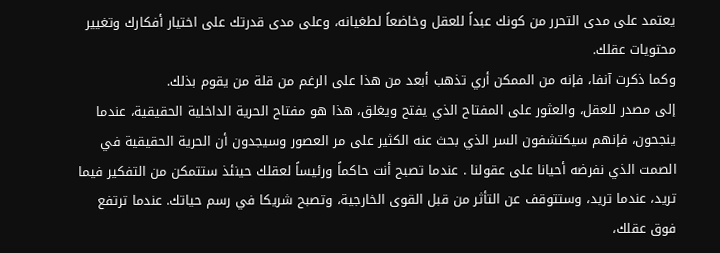يعتمد على مدى التحرر من كونك عبداً للعقل وخاضعاً لطغيانه، وعلى مدى قدرتك على اختيار أفكارك وتغيير محتويات عقلك.
وكما ذكرت آنفا، فإنه من الممكن أري تذهب أبعد من هذا على الرغم من قلة من يقوم بذلك.
إلى مصدر للعقل، والعثور على المفتاح الذي يفتح ويغلق، هذا هو مفتاح الحرية الداخلية الحقيقية، عندما ينجحون، فإنهم سيكتشفون السر الذي بحث عنه الكثير على مر العصور وسيجدون أن الحرية الحقيقية في الصمت الذي نفرضه أحيانا على عقولنا . عندما تصبح أنت حاكماً ورئيساً لعقلك حينئذ ستتمكن من التفكير فيما تريد، عندما تريد، وستتوقف عن التأثر من قبل القوى الخارجية، وتصبح شريكا في رسم حياتك. عندما ترتفع فوق عقلك،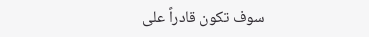سوف تكون قادراً على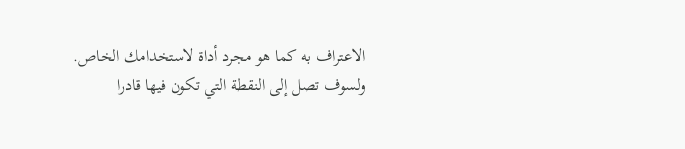الاعتراف به كما هو مجرد أداة لاستخدامك الخاص.
ولسوف تصل إلى النقطة التي تكون فيها قادرا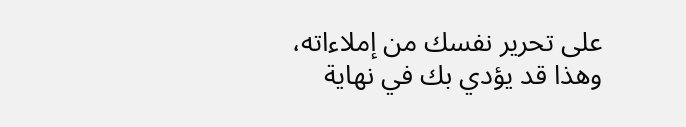على تحرير نفسك من إملاءاته، وهذا قد يؤدي بك في نهاية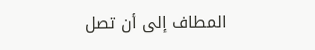المطاف إلى أن تصل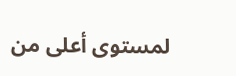لمستوى أعلى من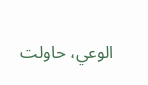الوعي، حاولت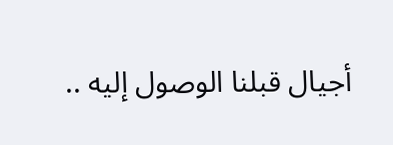أجيال قبلنا الوصول إليه ..